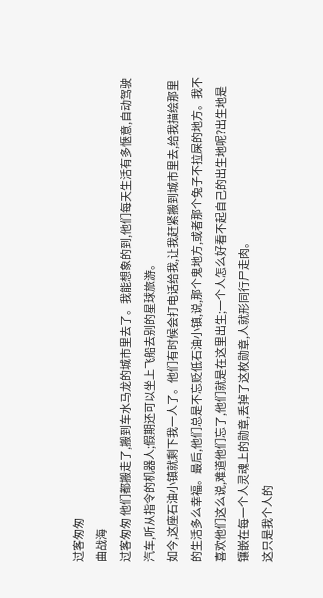过客匆匆
曲战海
过客匆匆 他们都搬走了,搬到车水马龙的城市里去了。我能想象的到,他们每天生活有多惬意,自动驾驶汽车,听从指令的机器人;假期还可以坐上飞船去别的星球旅游。
如今,这座石油小镇就剩下我一人了。他们有时候会打电话给我,让我赶紧搬到城市里去,给我描绘那里的生活多么幸福。最后,他们总是不忘贬低石油小镇,说,那个鬼地方,或者那个兔子不拉屎的地方。我不喜欢他们这么说,难道他们忘了,他们就是在这里出生;一个人怎么好看不起自己的出生地呢?出生地是镶嵌在每一个人灵魂上的勋章,丢掉了这枚勋章,人就形同行尸走肉。
这只是我个人的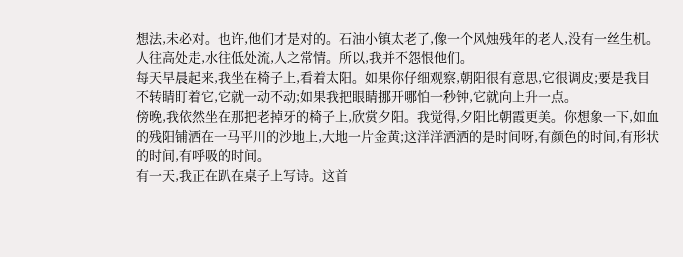想法,未必对。也许,他们才是对的。石油小镇太老了,像一个风烛残年的老人,没有一丝生机。人往高处走,水往低处流,人之常情。所以,我并不怨恨他们。
每天早晨起来,我坐在椅子上,看着太阳。如果你仔细观察,朝阳很有意思,它很调皮;要是我目不转睛盯着它,它就一动不动;如果我把眼睛挪开哪怕一秒钟,它就向上升一点。
傍晚,我依然坐在那把老掉牙的椅子上,欣赏夕阳。我觉得,夕阳比朝霞更美。你想象一下,如血的残阳铺洒在一马平川的沙地上,大地一片金黄;这洋洋洒洒的是时间呀,有颜色的时间,有形状的时间,有呼吸的时间。
有一天,我正在趴在桌子上写诗。这首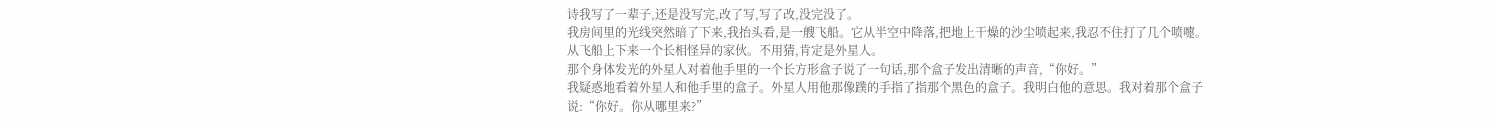诗我写了一辈子,还是没写完,改了写,写了改,没完没了。
我房间里的光线突然暗了下来,我抬头看,是一艘飞船。它从半空中降落,把地上干燥的沙尘喷起来,我忍不住打了几个喷嚏。
从飞船上下来一个长相怪异的家伙。不用猜,肯定是外星人。
那个身体发光的外星人对着他手里的一个长方形盒子说了一句话,那个盒子发出清晰的声音,“你好。”
我疑惑地看着外星人和他手里的盒子。外星人用他那像蹼的手指了指那个黑色的盒子。我明白他的意思。我对着那个盒子说:“你好。你从哪里来?”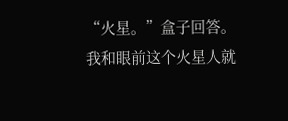“火星。”盒子回答。
我和眼前这个火星人就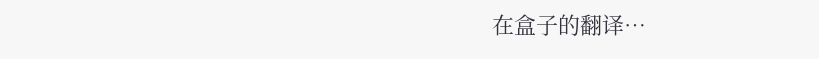在盒子的翻译…